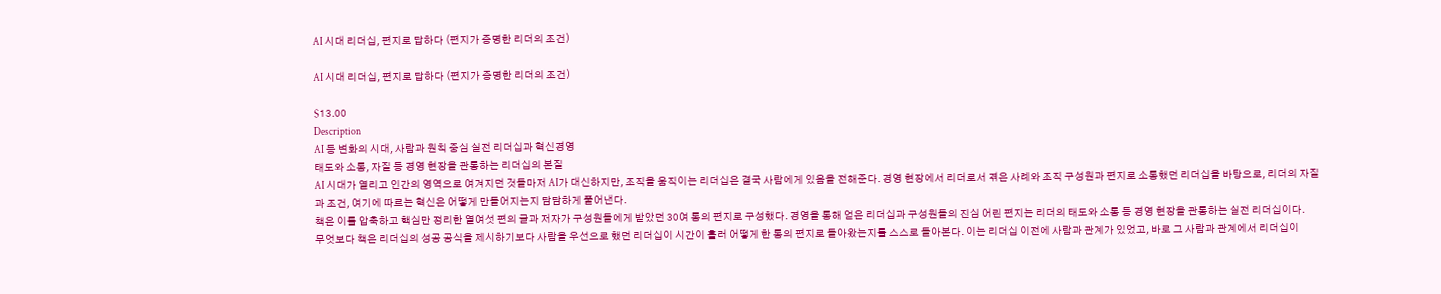AI 시대 리더십, 편지로 답하다 (편지가 증명한 리더의 조건)

AI 시대 리더십, 편지로 답하다 (편지가 증명한 리더의 조건)

$13.00
Description
AI 등 변화의 시대, 사람과 원칙 중심 실전 리더십과 혁신경영
태도와 소통, 자질 등 경영 현장을 관통하는 리더십의 본질
AI 시대가 열리고 인간의 영역으로 여겨지던 것들마저 AI가 대신하지만, 조직을 움직이는 리더십은 결국 사람에게 있음을 전해준다. 경영 현장에서 리더로서 겪은 사례와 조직 구성원과 편지로 소통했던 리더십을 바탕으로, 리더의 자질과 조건, 여기에 따르는 혁신은 어떻게 만들어지는지 담담하게 풀어낸다.
책은 이를 압축하고 핵심만 정리한 열여섯 편의 글과 저자가 구성원들에게 받았던 30여 통의 편지로 구성했다. 경영을 통해 얻은 리더십과 구성원들의 진심 어린 편지는 리더의 태도와 소통 등 경영 현장을 관통하는 실전 리더십이다.
무엇보다 책은 리더십의 성공 공식을 제시하기보다 사람을 우선으로 했던 리더십이 시간이 흘러 어떻게 한 통의 편지로 돌아왔는지를 스스로 돌아본다. 이는 리더십 이전에 사람과 관계가 있었고, 바로 그 사람과 관계에서 리더십이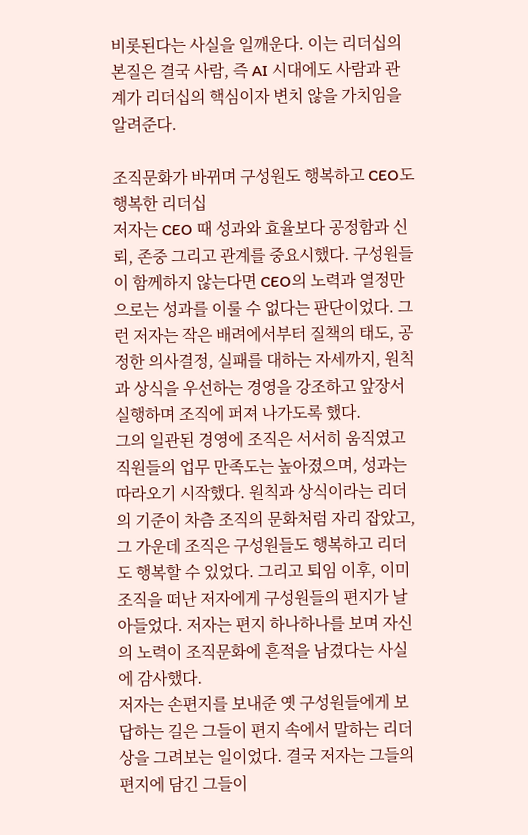비롯된다는 사실을 일깨운다. 이는 리더십의 본질은 결국 사람, 즉 AI 시대에도 사람과 관계가 리더십의 핵심이자 변치 않을 가치임을 알려준다.

조직문화가 바뀌며 구성원도 행복하고 CEO도 행복한 리더십
저자는 CEO 때 성과와 효율보다 공정함과 신뢰, 존중 그리고 관계를 중요시했다. 구성원들이 함께하지 않는다면 CEO의 노력과 열정만으로는 성과를 이룰 수 없다는 판단이었다. 그런 저자는 작은 배려에서부터 질책의 태도, 공정한 의사결정, 실패를 대하는 자세까지, 원칙과 상식을 우선하는 경영을 강조하고 앞장서 실행하며 조직에 퍼져 나가도록 했다.
그의 일관된 경영에 조직은 서서히 움직였고 직원들의 업무 만족도는 높아졌으며, 성과는 따라오기 시작했다. 원칙과 상식이라는 리더의 기준이 차츰 조직의 문화처럼 자리 잡았고, 그 가운데 조직은 구성원들도 행복하고 리더도 행복할 수 있었다. 그리고 퇴임 이후, 이미 조직을 떠난 저자에게 구성원들의 편지가 날아들었다. 저자는 편지 하나하나를 보며 자신의 노력이 조직문화에 흔적을 남겼다는 사실에 감사했다.
저자는 손편지를 보내준 옛 구성원들에게 보답하는 길은 그들이 편지 속에서 말하는 리더 상을 그려보는 일이었다. 결국 저자는 그들의 편지에 담긴 그들이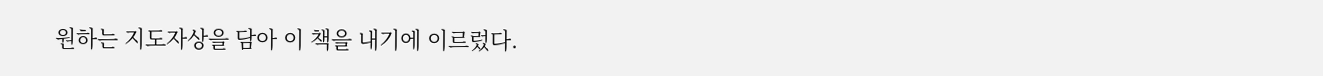원하는 지도자상을 담아 이 책을 내기에 이르렀다.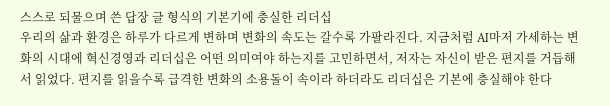스스로 되물으며 쓴 답장 글 형식의 기본기에 충실한 리더십
우리의 삶과 환경은 하루가 다르게 변하며 변화의 속도는 갈수록 가팔라진다. 지금처럼 AI마저 가세하는 변화의 시대에 혁신경영과 리더십은 어떤 의미여야 하는지를 고민하면서, 저자는 자신이 받은 편지를 거듭해서 읽었다. 편지를 읽을수록 급격한 변화의 소용돌이 속이라 하더라도 리더십은 기본에 충실해야 한다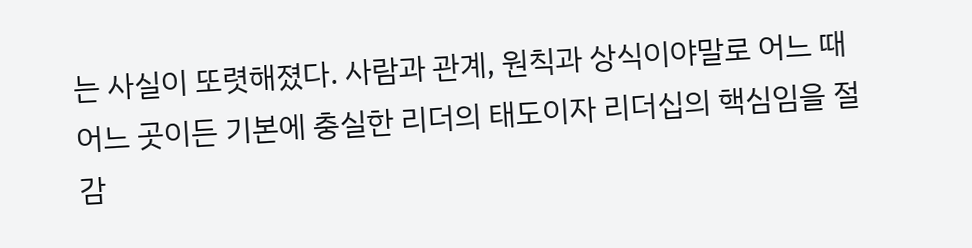는 사실이 또렷해졌다. 사람과 관계, 원칙과 상식이야말로 어느 때 어느 곳이든 기본에 충실한 리더의 태도이자 리더십의 핵심임을 절감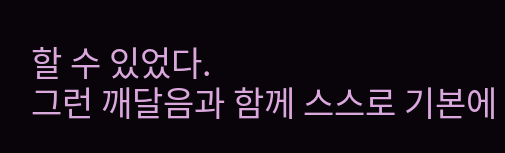할 수 있었다.
그런 깨달음과 함께 스스로 기본에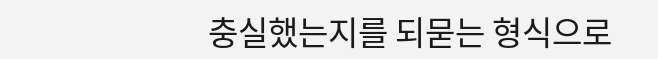충실했는지를 되묻는 형식으로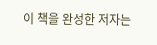이 책을 완성한 저자는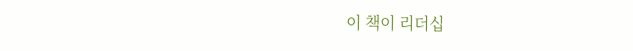이 책이 리더십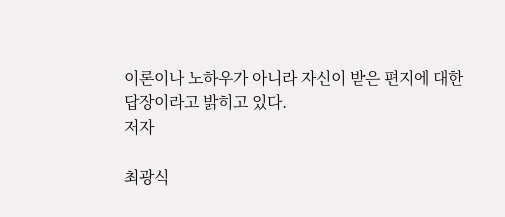이론이나 노하우가 아니라 자신이 받은 편지에 대한 답장이라고 밝히고 있다.
저자

최광식